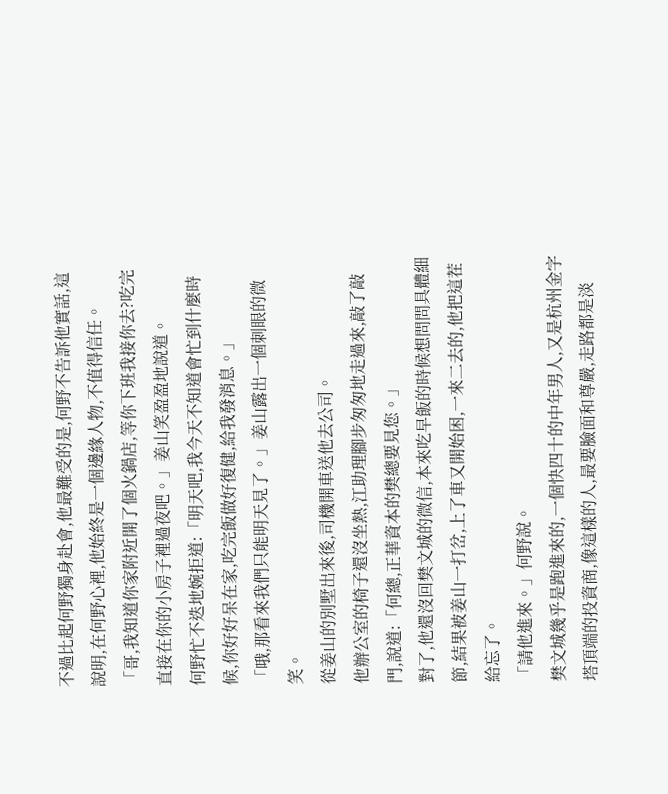不過比起何野獨身赴會,他最難受的是,何野不告訴他實話,這說明,在何野心裡,他始終是一個邊緣人物,不值得信任。
「哥,我知道你家附近開了個火鍋店,等你下班我接你去?吃完直接在你的小房子裡過夜吧。」姜山笑盈盈地說道。
何野忙不迭地婉拒道:「明天吧,我今天不知道會忙到什麼時候,你好好呆在家,吃完飯做好復健,給我發消息。」
「哦,那看來我們只能明天見了。」姜山露出一個刺眼的微笑。
從姜山的別墅出來後,司機開車送他去公司。
他辦公室的椅子還沒坐熱,江助理腳步匆匆地走過來,敲了敲門,說道:「何總,正華資本的樊總要見您。」
對了,他還沒回樊文城的微信,本來吃早飯的時候想問問具體細節,結果被姜山一打岔,上了車又開始困,一來二去的,他把這茬給忘了。
「請他進來。」何野說。
樊文城幾乎是跑進來的,一個快四十的中年男人,又是杭州金字塔頂端的投資商,像這樣的人,最要臉面和尊嚴,走路都是淡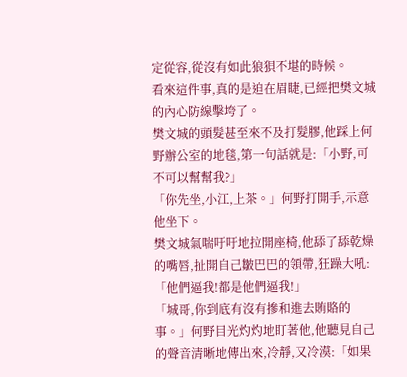定從容,從沒有如此狼狽不堪的時候。
看來這件事,真的是迫在眉睫,已經把樊文城的內心防線擊垮了。
樊文城的頭髮甚至來不及打髮膠,他踩上何野辦公室的地毯,第一句話就是:「小野,可不可以幫幫我?」
「你先坐,小江,上茶。」何野打開手,示意他坐下。
樊文城氣喘吁吁地拉開座椅,他舔了舔乾燥的嘴唇,扯開自己皺巴巴的領帶,狂躁大吼:「他們逼我!都是他們逼我!」
「城哥,你到底有沒有摻和進去賄賂的事。」何野目光灼灼地盯著他,他聽見自己的聲音清晰地傳出來,冷靜,又冷漠:「如果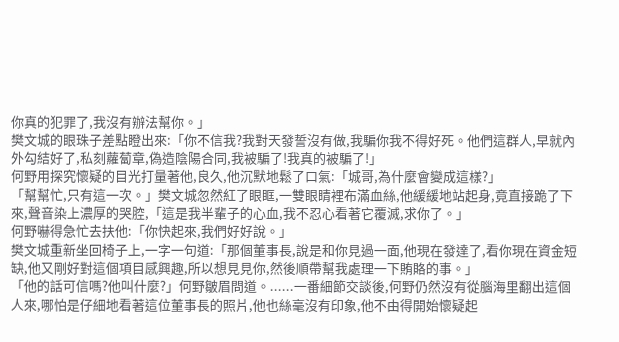你真的犯罪了,我沒有辦法幫你。」
樊文城的眼珠子差點瞪出來:「你不信我?我對天發誓沒有做,我騙你我不得好死。他們這群人,早就內外勾結好了,私刻蘿蔔章,偽造陰陽合同,我被騙了!我真的被騙了!」
何野用探究懷疑的目光打量著他,良久,他沉默地鬆了口氣:「城哥,為什麼會變成這樣?」
「幫幫忙,只有這一次。」樊文城忽然紅了眼眶,一雙眼睛裡布滿血絲,他緩緩地站起身,竟直接跪了下來,聲音染上濃厚的哭腔,「這是我半輩子的心血,我不忍心看著它覆滅,求你了。」
何野嚇得急忙去扶他:「你快起來,我們好好說。」
樊文城重新坐回椅子上,一字一句道:「那個董事長,說是和你見過一面,他現在發達了,看你現在資金短缺,他又剛好對這個項目感興趣,所以想見見你,然後順帶幫我處理一下賄賂的事。」
「他的話可信嗎?他叫什麼?」何野皺眉問道。......一番細節交談後,何野仍然沒有從腦海里翻出這個人來,哪怕是仔細地看著這位董事長的照片,他也絲毫沒有印象,他不由得開始懷疑起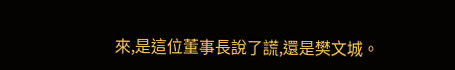來,是這位董事長說了謊,還是樊文城。